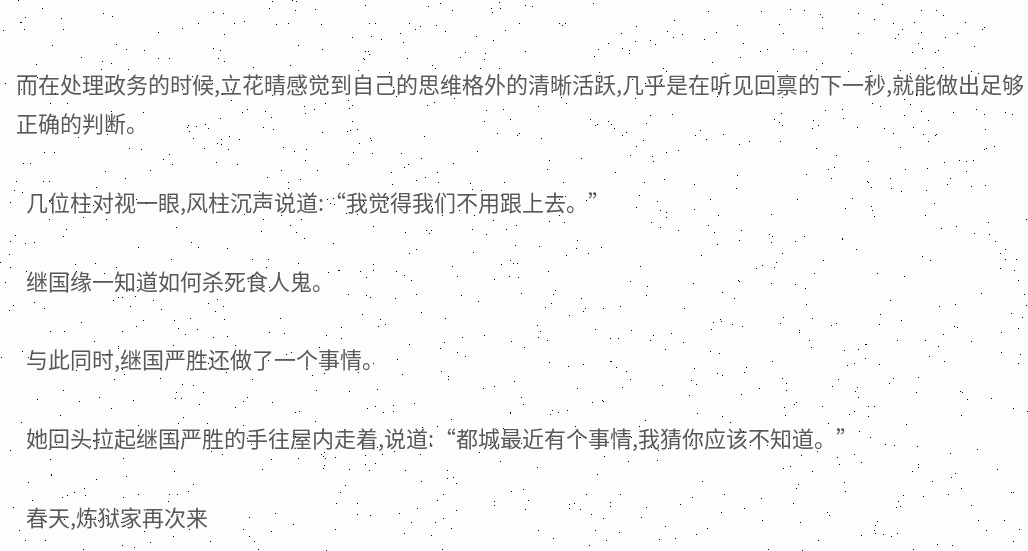而在处理政务的时候,立花晴感觉到自己的思维格外的清晰活跃,几乎是在听见回禀的下一秒,就能做出足够正确的判断。

  几位柱对视一眼,风柱沉声说道:“我觉得我们不用跟上去。”

  继国缘一知道如何杀死食人鬼。

  与此同时,继国严胜还做了一个事情。

  她回头拉起继国严胜的手往屋内走着,说道:“都城最近有个事情,我猜你应该不知道。”

  春天,炼狱家再次来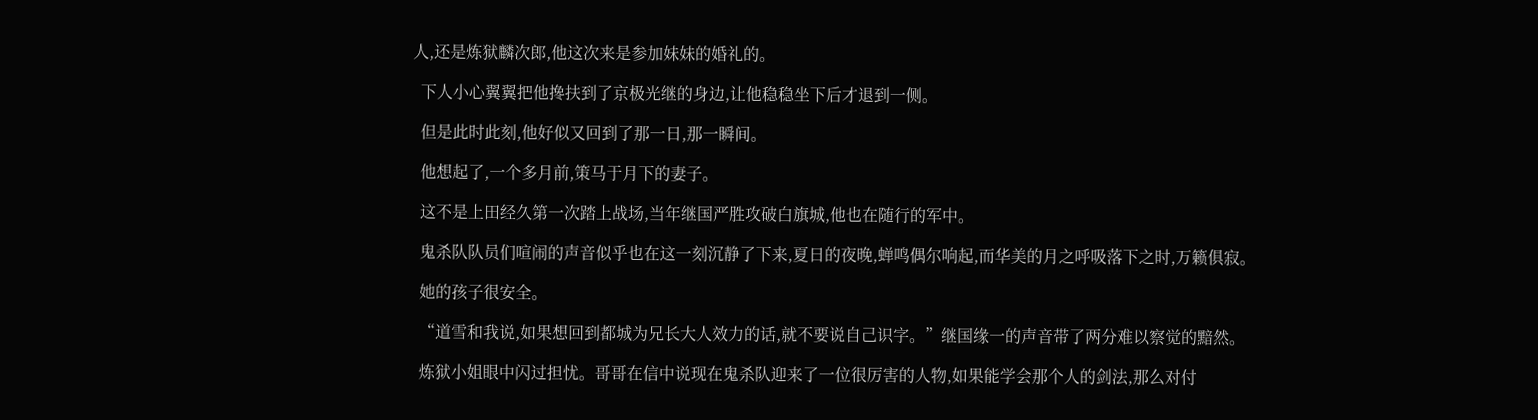人,还是炼狱麟次郎,他这次来是参加妹妹的婚礼的。

  下人小心翼翼把他搀扶到了京极光继的身边,让他稳稳坐下后才退到一侧。

  但是此时此刻,他好似又回到了那一日,那一瞬间。

  他想起了,一个多月前,策马于月下的妻子。

  这不是上田经久第一次踏上战场,当年继国严胜攻破白旗城,他也在随行的军中。

  鬼杀队队员们喧闹的声音似乎也在这一刻沉静了下来,夏日的夜晚,蝉鸣偶尔响起,而华美的月之呼吸落下之时,万籁俱寂。

  她的孩子很安全。

  “道雪和我说,如果想回到都城为兄长大人效力的话,就不要说自己识字。”继国缘一的声音带了两分难以察觉的黯然。

  炼狱小姐眼中闪过担忧。哥哥在信中说现在鬼杀队迎来了一位很厉害的人物,如果能学会那个人的剑法,那么对付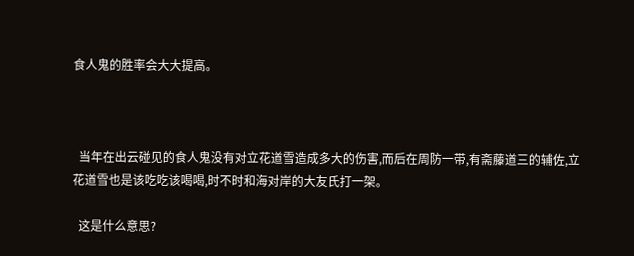食人鬼的胜率会大大提高。



  当年在出云碰见的食人鬼没有对立花道雪造成多大的伤害,而后在周防一带,有斋藤道三的辅佐,立花道雪也是该吃吃该喝喝,时不时和海对岸的大友氏打一架。

  这是什么意思?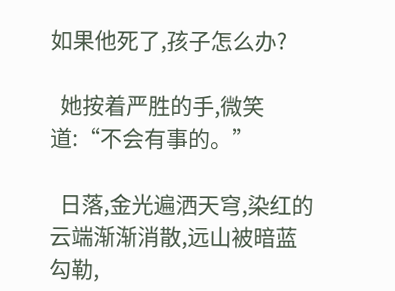如果他死了,孩子怎么办?

  她按着严胜的手,微笑道:“不会有事的。”

  日落,金光遍洒天穹,染红的云端渐渐消散,远山被暗蓝勾勒,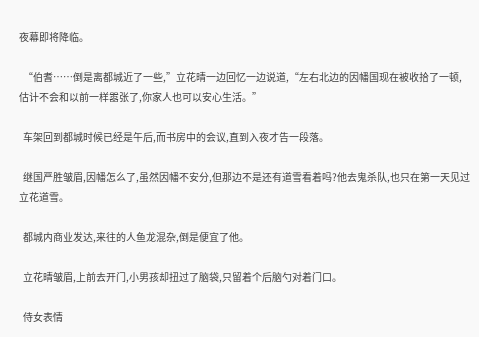夜幕即将降临。

  “伯耆……倒是离都城近了一些,”立花晴一边回忆一边说道,“左右北边的因幡国现在被收拾了一顿,估计不会和以前一样嚣张了,你家人也可以安心生活。”

  车架回到都城时候已经是午后,而书房中的会议,直到入夜才告一段落。

  继国严胜皱眉,因幡怎么了,虽然因幡不安分,但那边不是还有道雪看着吗?他去鬼杀队,也只在第一天见过立花道雪。

  都城内商业发达,来往的人鱼龙混杂,倒是便宜了他。

  立花晴皱眉,上前去开门,小男孩却扭过了脑袋,只留着个后脑勺对着门口。

  侍女表情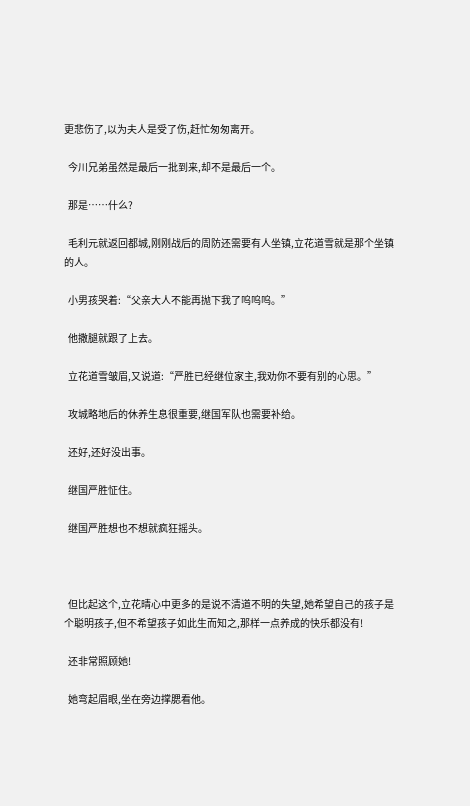更悲伤了,以为夫人是受了伤,赶忙匆匆离开。

  今川兄弟虽然是最后一批到来,却不是最后一个。

  那是……什么?

  毛利元就返回都城,刚刚战后的周防还需要有人坐镇,立花道雪就是那个坐镇的人。

  小男孩哭着:“父亲大人不能再抛下我了呜呜呜。”

  他撒腿就跟了上去。

  立花道雪皱眉,又说道:“严胜已经继位家主,我劝你不要有别的心思。”

  攻城略地后的休养生息很重要,继国军队也需要补给。

  还好,还好没出事。

  继国严胜怔住。

  继国严胜想也不想就疯狂摇头。



  但比起这个,立花晴心中更多的是说不清道不明的失望,她希望自己的孩子是个聪明孩子,但不希望孩子如此生而知之,那样一点养成的快乐都没有!

  还非常照顾她!

  她弯起眉眼,坐在旁边撑腮看他。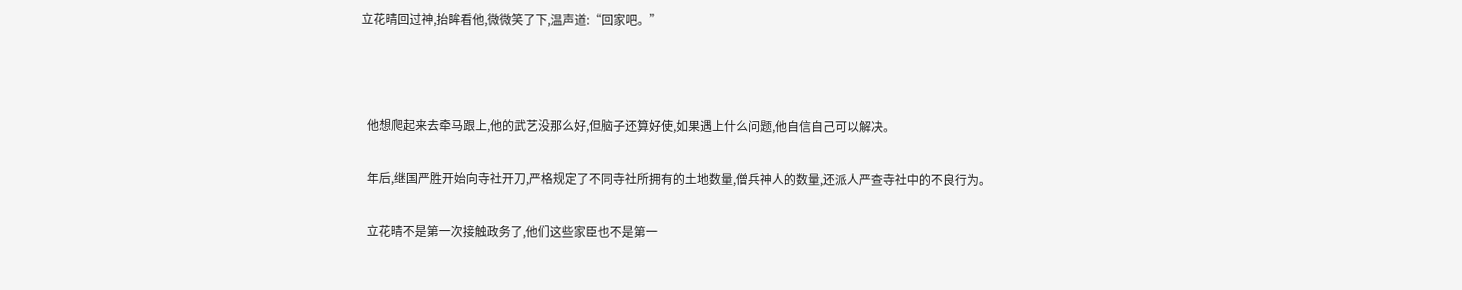立花晴回过神,抬眸看他,微微笑了下,温声道:“回家吧。”



  他想爬起来去牵马跟上,他的武艺没那么好,但脑子还算好使,如果遇上什么问题,他自信自己可以解决。

  年后,继国严胜开始向寺社开刀,严格规定了不同寺社所拥有的土地数量,僧兵神人的数量,还派人严查寺社中的不良行为。

  立花晴不是第一次接触政务了,他们这些家臣也不是第一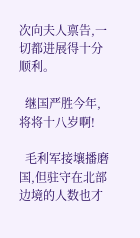次向夫人禀告,一切都进展得十分顺利。

  继国严胜今年,将将十八岁啊!

  毛利军接壤播磨国,但驻守在北部边境的人数也才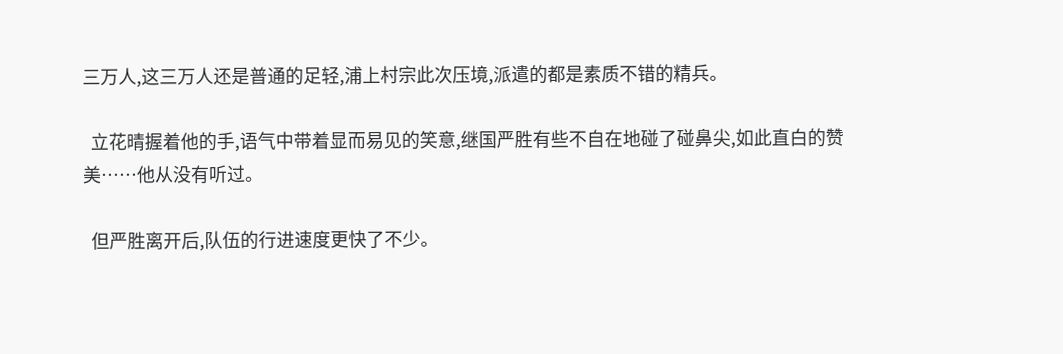三万人,这三万人还是普通的足轻,浦上村宗此次压境,派遣的都是素质不错的精兵。

  立花晴握着他的手,语气中带着显而易见的笑意,继国严胜有些不自在地碰了碰鼻尖,如此直白的赞美……他从没有听过。

  但严胜离开后,队伍的行进速度更快了不少。